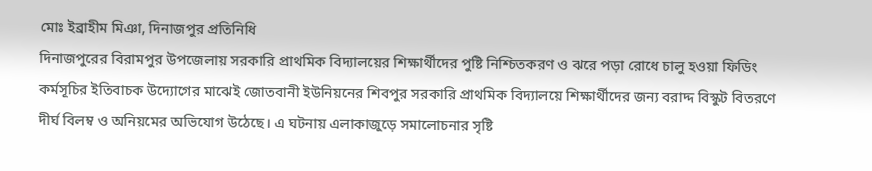মোঃ ইব্রাহীম মিঞা, দিনাজপুর প্রতিনিধি
দিনাজপুরের বিরামপুর উপজেলায় সরকারি প্রাথমিক বিদ্যালয়ের শিক্ষার্থীদের পুষ্টি নিশ্চিতকরণ ও ঝরে পড়া রোধে চালু হওয়া ফিডিং কর্মসূচির ইতিবাচক উদ্যোগের মাঝেই জোতবানী ইউনিয়নের শিবপুর সরকারি প্রাথমিক বিদ্যালয়ে শিক্ষার্থীদের জন্য বরাদ্দ বিস্কুট বিতরণে দীর্ঘ বিলম্ব ও অনিয়মের অভিযোগ উঠেছে। এ ঘটনায় এলাকাজুড়ে সমালোচনার সৃষ্টি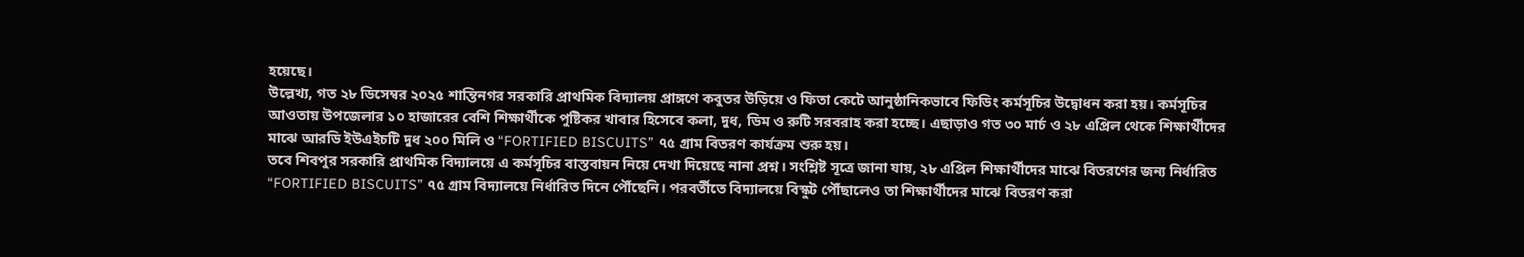হয়েছে।
উল্লেখ্য, গত ২৮ ডিসেম্বর ২০২৫ শান্তিনগর সরকারি প্রাথমিক বিদ্যালয় প্রাঙ্গণে কবুতর উড়িয়ে ও ফিতা কেটে আনুষ্ঠানিকভাবে ফিডিং কর্মসূচির উদ্বোধন করা হয়। কর্মসূচির আওতায় উপজেলার ১০ হাজারের বেশি শিক্ষার্থীকে পুষ্টিকর খাবার হিসেবে কলা, দুধ, ডিম ও রুটি সরবরাহ করা হচ্ছে। এছাড়াও গত ৩০ মার্চ ও ২৮ এপ্রিল থেকে শিক্ষার্থীদের মাঝে আরডি ইউএইচটি দুধ ২০০ মিলি ও “FORTIFIED BISCUITS” ৭৫ গ্রাম বিতরণ কার্যক্রম শুরু হয়।
তবে শিবপুর সরকারি প্রাথমিক বিদ্যালয়ে এ কর্মসূচির বাস্তবায়ন নিয়ে দেখা দিয়েছে নানা প্রশ্ন। সংশ্লিষ্ট সূত্রে জানা যায়, ২৮ এপ্রিল শিক্ষার্থীদের মাঝে বিতরণের জন্য নির্ধারিত “FORTIFIED BISCUITS” ৭৫ গ্রাম বিদ্যালয়ে নির্ধারিত দিনে পৌঁছেনি। পরবর্তীতে বিদ্যালয়ে বিস্কুট পৌঁছালেও তা শিক্ষার্থীদের মাঝে বিতরণ করা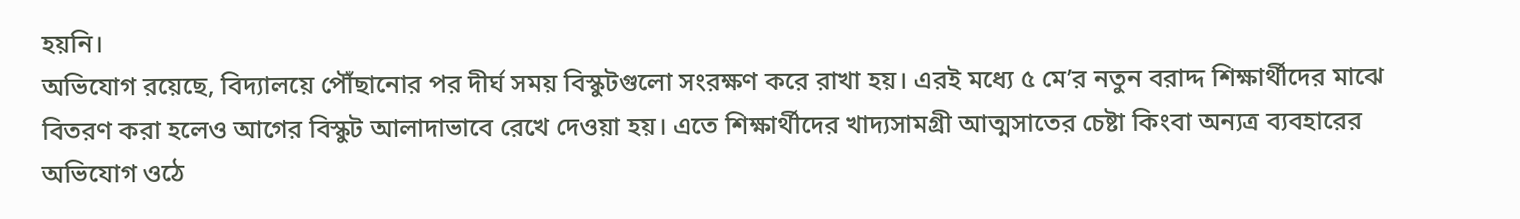হয়নি।
অভিযোগ রয়েছে, বিদ্যালয়ে পৌঁছানোর পর দীর্ঘ সময় বিস্কুটগুলো সংরক্ষণ করে রাখা হয়। এরই মধ্যে ৫ মে’র নতুন বরাদ্দ শিক্ষার্থীদের মাঝে বিতরণ করা হলেও আগের বিস্কুট আলাদাভাবে রেখে দেওয়া হয়। এতে শিক্ষার্থীদের খাদ্যসামগ্রী আত্মসাতের চেষ্টা কিংবা অন্যত্র ব্যবহারের অভিযোগ ওঠে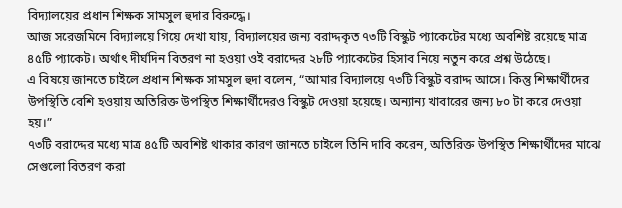বিদ্যালয়ের প্রধান শিক্ষক সামসুল হুদার বিরুদ্ধে।
আজ সরেজমিনে বিদ্যালয়ে গিয়ে দেখা যায়, বিদ্যালয়ের জন্য বরাদ্দকৃত ৭৩টি বিস্কুট প্যাকেটের মধ্যে অবশিষ্ট রয়েছে মাত্র ৪৫টি প্যাকেট। অর্থাৎ দীর্ঘদিন বিতরণ না হওয়া ওই বরাদ্দের ২৮টি প্যাকেটের হিসাব নিয়ে নতুন করে প্রশ্ন উঠেছে।
এ বিষয়ে জানতে চাইলে প্রধান শিক্ষক সামসুল হুদা বলেন, “আমার বিদ্যালয়ে ৭৩টি বিস্কুট বরাদ্দ আসে। কিন্তু শিক্ষার্থীদের উপস্থিতি বেশি হওয়ায় অতিরিক্ত উপস্থিত শিক্ষার্থীদেরও বিস্কুট দেওয়া হয়েছে। অন্যান্য খাবারের জন্য ৮০ টা করে দেওয়া হয়।”
৭৩টি বরাদ্দের মধ্যে মাত্র ৪৫টি অবশিষ্ট থাকার কারণ জানতে চাইলে তিনি দাবি করেন, অতিরিক্ত উপস্থিত শিক্ষার্থীদের মাঝে সেগুলো বিতরণ করা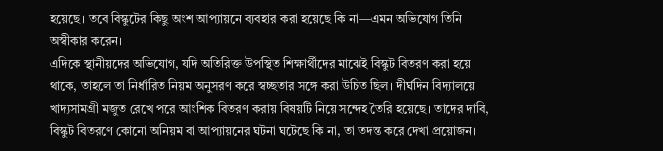হয়েছে। তবে বিস্কুটের কিছু অংশ আপ্যায়নে ব্যবহার করা হয়েছে কি না—এমন অভিযোগ তিনি অস্বীকার করেন।
এদিকে স্থানীয়দের অভিযোগ, যদি অতিরিক্ত উপস্থিত শিক্ষার্থীদের মাঝেই বিস্কুট বিতরণ করা হয়ে থাকে, তাহলে তা নির্ধারিত নিয়ম অনুসরণ করে স্বচ্ছতার সঙ্গে করা উচিত ছিল। দীর্ঘদিন বিদ্যালয়ে খাদ্যসামগ্রী মজুত রেখে পরে আংশিক বিতরণ করায় বিষয়টি নিয়ে সন্দেহ তৈরি হয়েছে। তাদের দাবি, বিস্কুট বিতরণে কোনো অনিয়ম বা আপ্যায়নের ঘটনা ঘটেছে কি না, তা তদন্ত করে দেখা প্রয়োজন।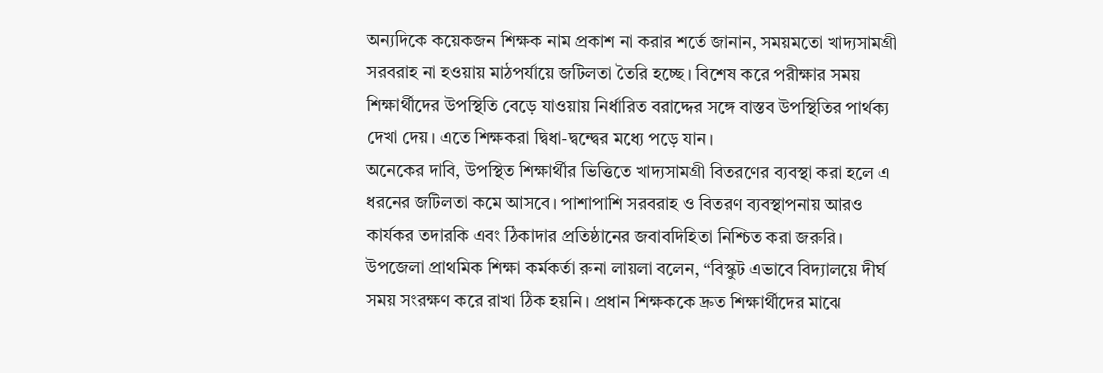অন্যদিকে কয়েকজন শিক্ষক নাম প্রকাশ না করার শর্তে জানান, সময়মতো খাদ্যসামগ্রী সরবরাহ না হওয়ায় মাঠপর্যায়ে জটিলতা তৈরি হচ্ছে। বিশেষ করে পরীক্ষার সময় শিক্ষার্থীদের উপস্থিতি বেড়ে যাওয়ায় নির্ধারিত বরাদ্দের সঙ্গে বাস্তব উপস্থিতির পার্থক্য দেখা দেয়। এতে শিক্ষকরা দ্বিধা-দ্বন্দ্বের মধ্যে পড়ে যান।
অনেকের দাবি, উপস্থিত শিক্ষার্থীর ভিত্তিতে খাদ্যসামগ্রী বিতরণের ব্যবস্থা করা হলে এ ধরনের জটিলতা কমে আসবে। পাশাপাশি সরবরাহ ও বিতরণ ব্যবস্থাপনায় আরও কার্যকর তদারকি এবং ঠিকাদার প্রতিষ্ঠানের জবাবদিহিতা নিশ্চিত করা জরুরি।
উপজেলা প্রাথমিক শিক্ষা কর্মকর্তা রুনা লায়লা বলেন, “বিস্কুট এভাবে বিদ্যালয়ে দীর্ঘ সময় সংরক্ষণ করে রাখা ঠিক হয়নি। প্রধান শিক্ষককে দ্রুত শিক্ষার্থীদের মাঝে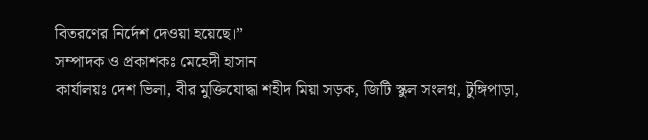বিতরণের নির্দেশ দেওয়া হয়েছে।”
সম্পাদক ও প্রকাশকঃ মেহেদী হাসান
কার্যালয়ঃ দেশ ভিলা, বীর মুক্তিযোদ্ধা শহীদ মিয়া সড়ক, জিটি স্কুল সংলগ্ন, টুঙ্গিপাড়া,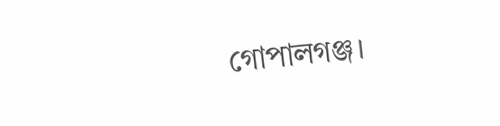গোপালগঞ্জ।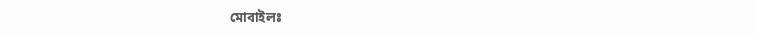মোবাইলঃ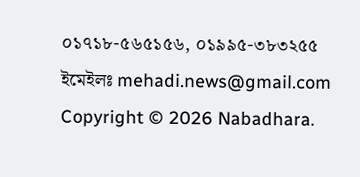০১৭১৮-৫৬৫১৫৬, ০১৯৯৫-৩৮৩২৫৫
ইমেইলঃ mehadi.news@gmail.com
Copyright © 2026 Nabadhara.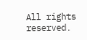All rights reserved.